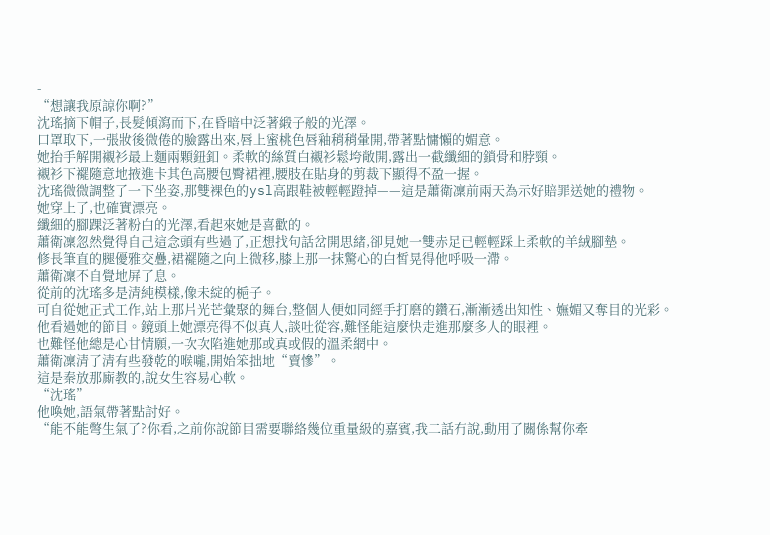-
“想讓我原諒你啊?”
沈瑤摘下帽子,長髮傾瀉而下,在昏暗中泛著緞子般的光澤。
口罩取下,一張妝後微倦的臉露出來,唇上蜜桃色唇釉稍稍暈開,帶著點慵懶的媚意。
她抬手解開襯衫最上麵兩顆鈕釦。柔軟的絲質白襯衫鬆垮敞開,露出一截纖細的鎖骨和脖頸。
襯衫下襬隨意地掖進卡其色高腰包臀裙裡,腰肢在貼身的剪裁下顯得不盈一握。
沈瑤微微調整了一下坐姿,那雙裸色的ysl高跟鞋被輕輕蹬掉——這是蕭衛凜前兩天為示好賠罪送她的禮物。
她穿上了,也確實漂亮。
纖細的腳踝泛著粉白的光澤,看起來她是喜歡的。
蕭衛凜忽然覺得自己這念頭有些過了,正想找句話岔開思緒,卻見她一雙赤足已輕輕踩上柔軟的羊絨腳墊。
修長筆直的腿優雅交疊,裙襬隨之向上微移,膝上那一抹驚心的白皙晃得他呼吸一滯。
蕭衛凜不自覺地屏了息。
從前的沈瑤多是清純模樣,像未綻的梔子。
可自從她正式工作,站上那片光芒彙聚的舞台,整個人便如同經手打磨的鑽石,漸漸透出知性、嫵媚又奪目的光彩。
他看過她的節目。鏡頭上她漂亮得不似真人,談吐從容,難怪能這麼快走進那麼多人的眼裡。
也難怪他總是心甘情願,一次次陷進她那或真或假的溫柔網中。
蕭衛凜清了清有些發乾的喉嚨,開始笨拙地“賣慘”。
這是秦放那廝教的,說女生容易心軟。
“沈瑤”
他喚她,語氣帶著點討好。
“能不能彆生氣了?你看,之前你說節目需要聯絡幾位重量級的嘉賓,我二話冇說,動用了關係幫你牽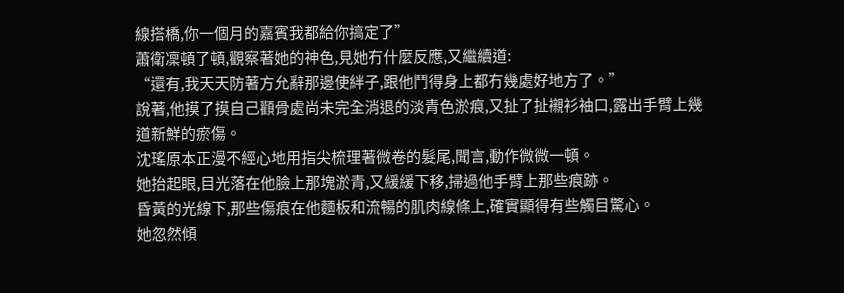線搭橋,你一個月的嘉賓我都給你搞定了”
蕭衛凜頓了頓,觀察著她的神色,見她冇什麼反應,又繼續道:
“還有,我天天防著方允辭那邊使絆子,跟他鬥得身上都冇幾處好地方了。”
說著,他摸了摸自己顴骨處尚未完全消退的淡青色淤痕,又扯了扯襯衫袖口,露出手臂上幾道新鮮的瘀傷。
沈瑤原本正漫不經心地用指尖梳理著微卷的髮尾,聞言,動作微微一頓。
她抬起眼,目光落在他臉上那塊淤青,又緩緩下移,掃過他手臂上那些痕跡。
昏黃的光線下,那些傷痕在他麵板和流暢的肌肉線條上,確實顯得有些觸目驚心。
她忽然傾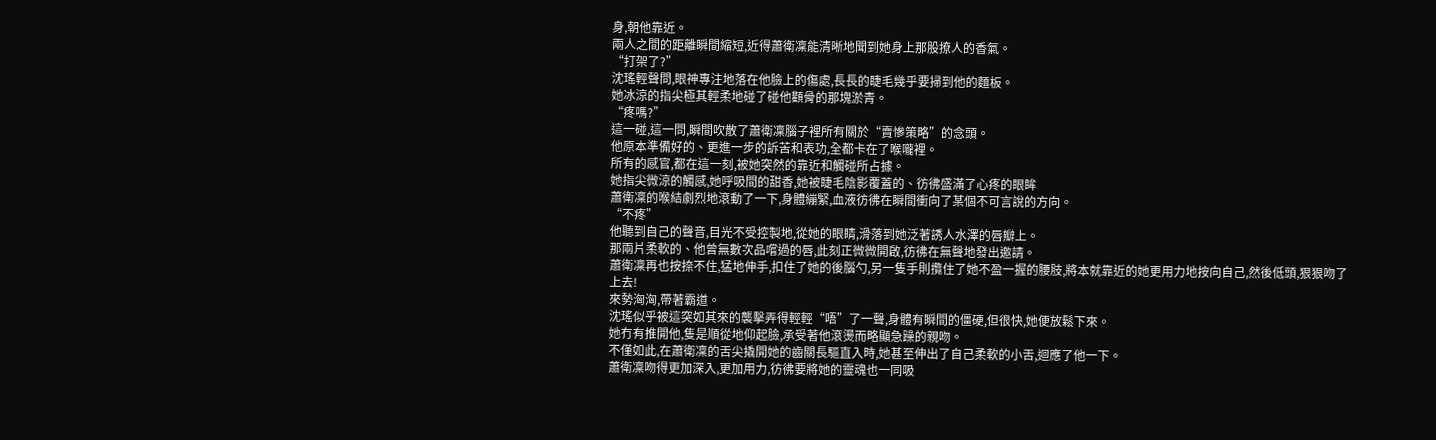身,朝他靠近。
兩人之間的距離瞬間縮短,近得蕭衛凜能清晰地聞到她身上那股撩人的香氣。
“打架了?”
沈瑤輕聲問,眼神專注地落在他臉上的傷處,長長的睫毛幾乎要掃到他的麵板。
她冰涼的指尖極其輕柔地碰了碰他顴骨的那塊淤青。
“疼嗎?”
這一碰,這一問,瞬間吹散了蕭衛凜腦子裡所有關於“賣慘策略”的念頭。
他原本準備好的、更進一步的訴苦和表功,全都卡在了喉嚨裡。
所有的感官,都在這一刻,被她突然的靠近和觸碰所占據。
她指尖微涼的觸感,她呼吸間的甜香,她被睫毛陰影覆蓋的、彷彿盛滿了心疼的眼眸
蕭衛凜的喉結劇烈地滾動了一下,身體繃緊,血液彷彿在瞬間衝向了某個不可言說的方向。
“不疼”
他聽到自己的聲音,目光不受控製地,從她的眼睛,滑落到她泛著誘人水澤的唇瓣上。
那兩片柔軟的、他曾無數次品嚐過的唇,此刻正微微開啟,彷彿在無聲地發出邀請。
蕭衛凜再也按捺不住,猛地伸手,扣住了她的後腦勺,另一隻手則攬住了她不盈一握的腰肢,將本就靠近的她更用力地按向自己,然後低頭,狠狠吻了上去!
來勢洶洶,帶著霸道。
沈瑤似乎被這突如其來的襲擊弄得輕輕“唔”了一聲,身體有瞬間的僵硬,但很快,她便放鬆下來。
她冇有推開他,隻是順從地仰起臉,承受著他滾燙而略顯急躁的親吻。
不僅如此,在蕭衛凜的舌尖撬開她的齒關長驅直入時,她甚至伸出了自己柔軟的小舌,迴應了他一下。
蕭衛凜吻得更加深入,更加用力,彷彿要將她的靈魂也一同吸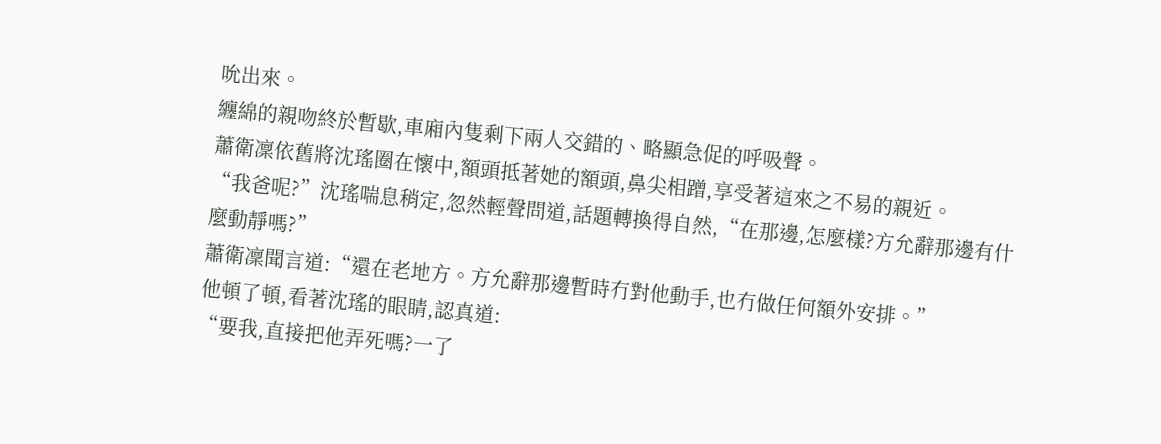吮出來。
纏綿的親吻終於暫歇,車廂內隻剩下兩人交錯的、略顯急促的呼吸聲。
蕭衛凜依舊將沈瑤圈在懷中,額頭抵著她的額頭,鼻尖相蹭,享受著這來之不易的親近。
“我爸呢?”沈瑤喘息稍定,忽然輕聲問道,話題轉換得自然,“在那邊,怎麼樣?方允辭那邊有什麼動靜嗎?”
蕭衛凜聞言道:“還在老地方。方允辭那邊暫時冇對他動手,也冇做任何額外安排。”
他頓了頓,看著沈瑤的眼睛,認真道:
“要我,直接把他弄死嗎?一了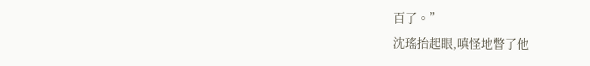百了。”
沈瑤抬起眼,嗔怪地瞥了他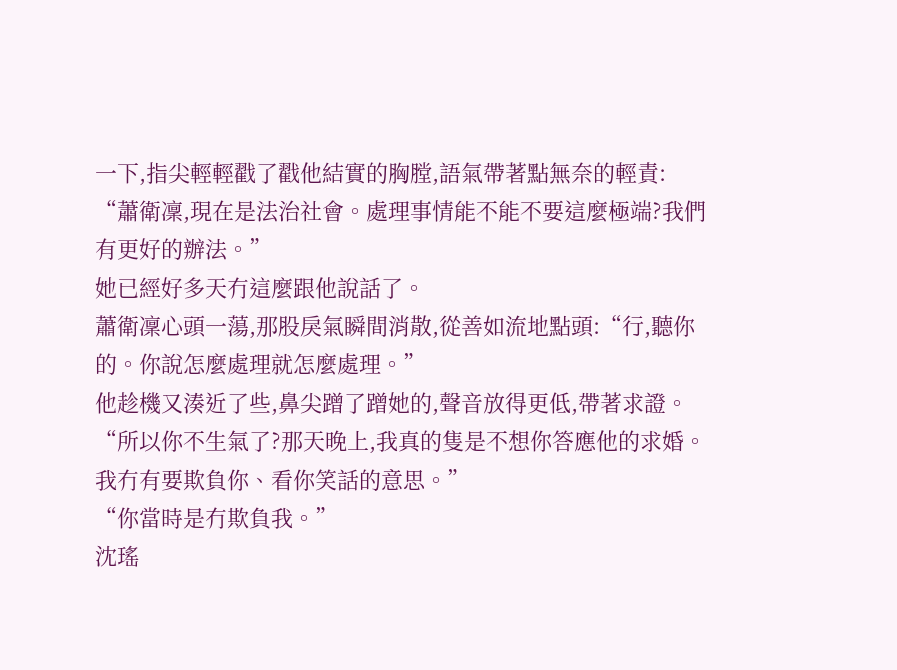一下,指尖輕輕戳了戳他結實的胸膛,語氣帶著點無奈的輕責:
“蕭衛凜,現在是法治社會。處理事情能不能不要這麼極端?我們有更好的辦法。”
她已經好多天冇這麼跟他說話了。
蕭衛凜心頭一蕩,那股戾氣瞬間消散,從善如流地點頭:“行,聽你的。你說怎麼處理就怎麼處理。”
他趁機又湊近了些,鼻尖蹭了蹭她的,聲音放得更低,帶著求證。
“所以你不生氣了?那天晚上,我真的隻是不想你答應他的求婚。我冇有要欺負你、看你笑話的意思。”
“你當時是冇欺負我。”
沈瑤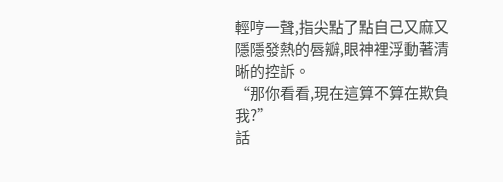輕哼一聲,指尖點了點自己又麻又隱隱發熱的唇瓣,眼神裡浮動著清晰的控訴。
“那你看看,現在這算不算在欺負我?”
話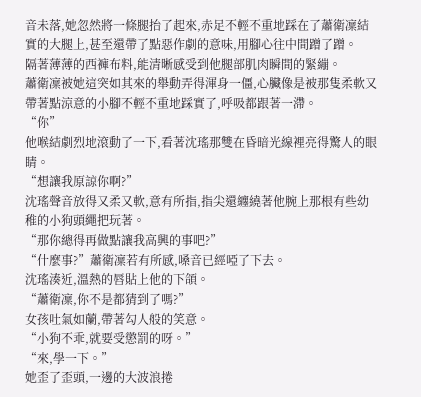音未落,她忽然將一條腿抬了起來,赤足不輕不重地踩在了蕭衛凜結實的大腿上,甚至還帶了點惡作劇的意味,用腳心往中間蹭了蹭。
隔著薄薄的西褲布料,能清晰感受到他腿部肌肉瞬間的緊繃。
蕭衛凜被她這突如其來的舉動弄得渾身一僵,心臟像是被那隻柔軟又帶著點涼意的小腳不輕不重地踩實了,呼吸都跟著一滯。
“你”
他喉結劇烈地滾動了一下,看著沈瑤那雙在昏暗光線裡亮得驚人的眼睛。
“想讓我原諒你啊?”
沈瑤聲音放得又柔又軟,意有所指,指尖還纏繞著他腕上那根有些幼稚的小狗頭繩把玩著。
“那你總得再做點讓我高興的事吧?”
“什麼事?”蕭衛凜若有所感,嗓音已經啞了下去。
沈瑤湊近,溫熱的唇貼上他的下頜。
“蕭衛凜,你不是都猜到了嗎?”
女孩吐氣如蘭,帶著勾人般的笑意。
“小狗不乖,就要受懲罰的呀。”
“來,學一下。”
她歪了歪頭,一邊的大波浪捲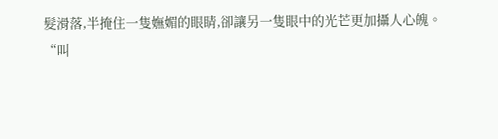髮滑落,半掩住一隻嫵媚的眼睛,卻讓另一隻眼中的光芒更加攝人心魄。
“叫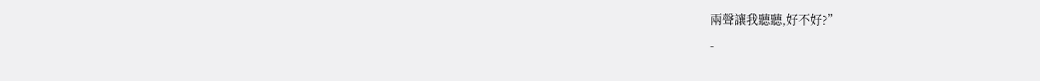兩聲讓我聽聽,好不好?”
-